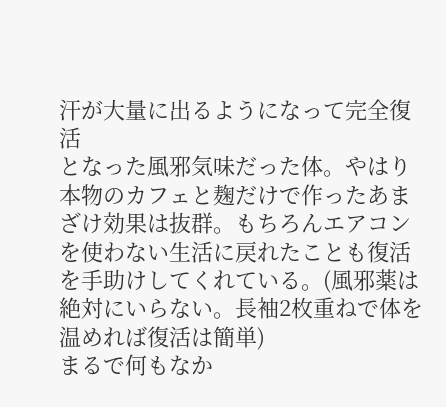汗が大量に出るようになって完全復活
となった風邪気味だった体。やはり本物のカフェと麹だけで作ったあまざけ効果は抜群。もちろんエアコンを使わない生活に戻れたことも復活を手助けしてくれている。(風邪薬は絶対にいらない。長袖2枚重ねで体を温めれば復活は簡単)
まるで何もなか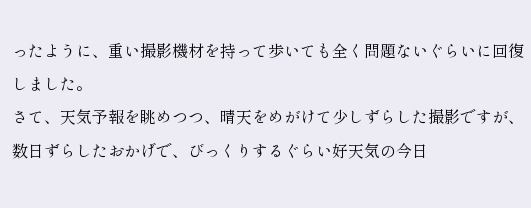ったように、重い撮影機材を持って歩いても全く問題ないぐらいに回復しました。
さて、天気予報を眺めつつ、晴天をめがけて少しずらした撮影ですが、数日ずらしたおかげで、びっくりするぐらい好天気の今日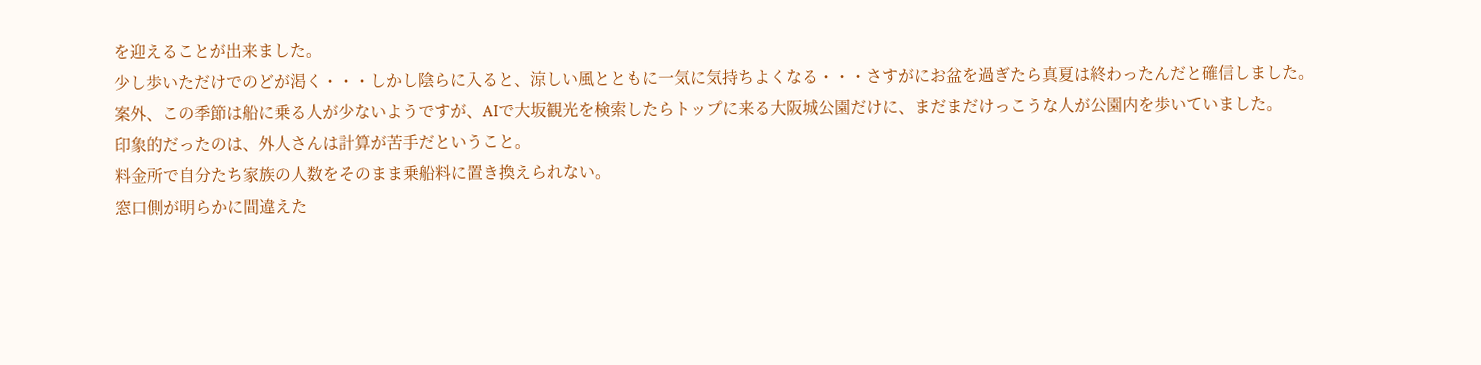を迎えることが出来ました。
少し歩いただけでのどが渇く・・・しかし陰らに入ると、涼しい風とともに一気に気持ちよくなる・・・さすがにお盆を過ぎたら真夏は終わったんだと確信しました。
案外、この季節は船に乗る人が少ないようですが、AIで大坂観光を検索したらトップに来る大阪城公園だけに、まだまだけっこうな人が公園内を歩いていました。
印象的だったのは、外人さんは計算が苦手だということ。
料金所で自分たち家族の人数をそのまま乗船料に置き換えられない。
窓口側が明らかに間違えた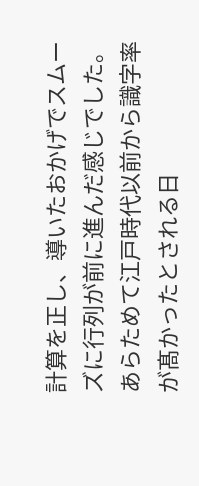計算を正し、導いたおかげでスムーズに行列が前に進んだ感じでした。
あらためて江戸時代以前から識字率が髙かったとされる日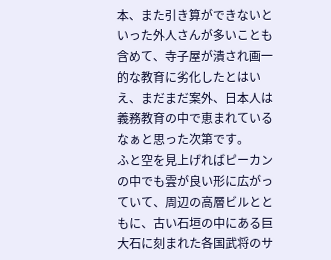本、また引き算ができないといった外人さんが多いことも含めて、寺子屋が潰され画一的な教育に劣化したとはいえ、まだまだ案外、日本人は義務教育の中で恵まれているなぁと思った次第です。
ふと空を見上げればピーカンの中でも雲が良い形に広がっていて、周辺の高層ビルとともに、古い石垣の中にある巨大石に刻まれた各国武将のサ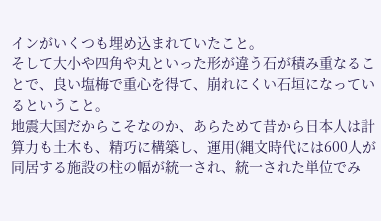インがいくつも埋め込まれていたこと。
そして大小や四角や丸といった形が違う石が積み重なることで、良い塩梅で重心を得て、崩れにくい石垣になっているということ。
地震大国だからこそなのか、あらためて昔から日本人は計算力も土木も、精巧に構築し、運用(縄文時代には600人が同居する施設の柱の幅が統一され、統一された単位でみ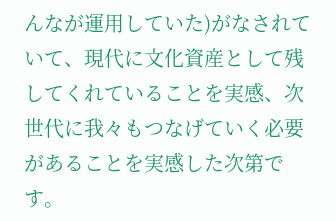んなが運用していた)がなされていて、現代に文化資産として残してくれていることを実感、次世代に我々もつなげていく必要があることを実感した次第です。